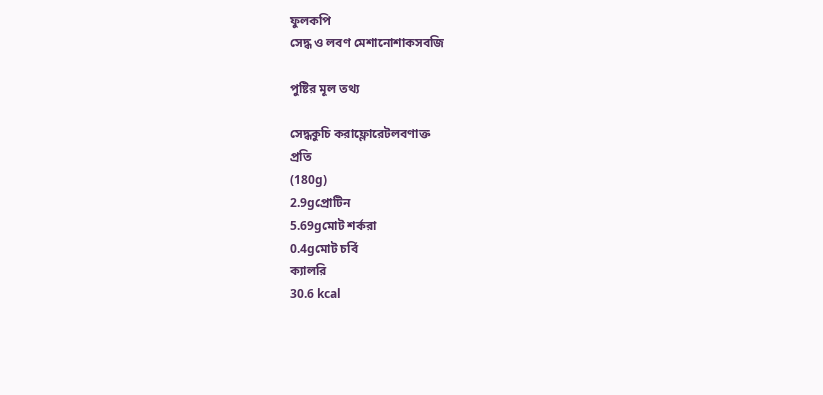ফুলকপি
সেদ্ধ ও লবণ মেশানোশাকসবজি

পুষ্টির মূল তথ্য

সেদ্ধকুচি করাফ্লোরেটলবণাক্ত
প্রতি
(180g)
2.9gপ্রোটিন
5.69gমোট শর্করা
0.4gমোট চর্বি
ক্যালরি
30.6 kcal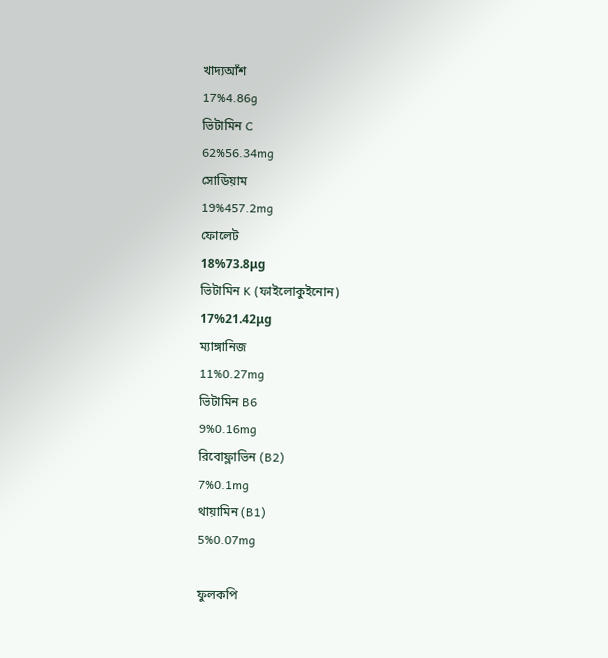খাদ্যআঁশ
17%4.86g
ভিটামিন C
62%56.34mg
সোডিয়াম
19%457.2mg
ফোলেট
18%73.8μg
ভিটামিন K (ফাইলোকুইনোন)
17%21.42μg
ম্যাঙ্গানিজ
11%0.27mg
ভিটামিন B6
9%0.16mg
রিবোফ্লাভিন (B2)
7%0.1mg
থায়ামিন (B1)
5%0.07mg

ফুলকপি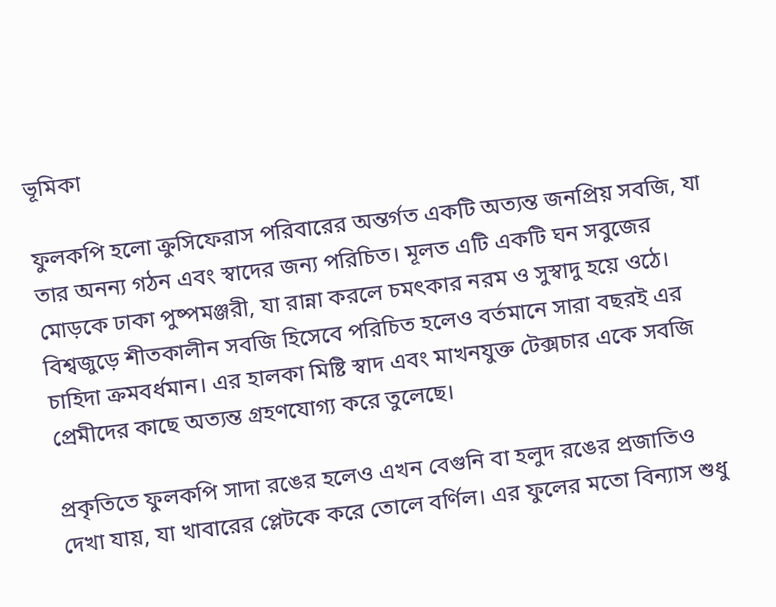ভূমিকা

ফুলকপি হলো ক্রুসিফেরাস পরিবারের অন্তর্গত একটি অত্যন্ত জনপ্রিয় সবজি, যা তার অনন্য গঠন এবং স্বাদের জন্য পরিচিত। মূলত এটি একটি ঘন সবুজের মোড়কে ঢাকা পুষ্পমঞ্জরী, যা রান্না করলে চমৎকার নরম ও সুস্বাদু হয়ে ওঠে। বিশ্বজুড়ে শীতকালীন সবজি হিসেবে পরিচিত হলেও বর্তমানে সারা বছরই এর চাহিদা ক্রমবর্ধমান। এর হালকা মিষ্টি স্বাদ এবং মাখনযুক্ত টেক্সচার একে সবজি প্রেমীদের কাছে অত্যন্ত গ্রহণযোগ্য করে তুলেছে।

প্রকৃতিতে ফুলকপি সাদা রঙের হলেও এখন বেগুনি বা হলুদ রঙের প্রজাতিও দেখা যায়, যা খাবারের প্লেটকে করে তোলে বর্ণিল। এর ফুলের মতো বিন্যাস শুধু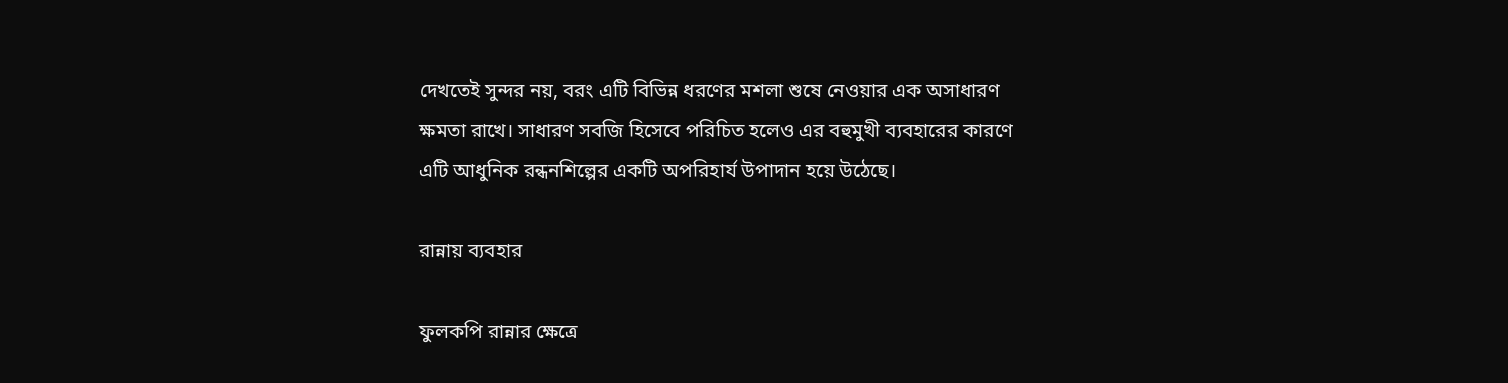দেখতেই সুন্দর নয়, বরং এটি বিভিন্ন ধরণের মশলা শুষে নেওয়ার এক অসাধারণ ক্ষমতা রাখে। সাধারণ সবজি হিসেবে পরিচিত হলেও এর বহুমুখী ব্যবহারের কারণে এটি আধুনিক রন্ধনশিল্পের একটি অপরিহার্য উপাদান হয়ে উঠেছে।

রান্নায় ব্যবহার

ফুলকপি রান্নার ক্ষেত্রে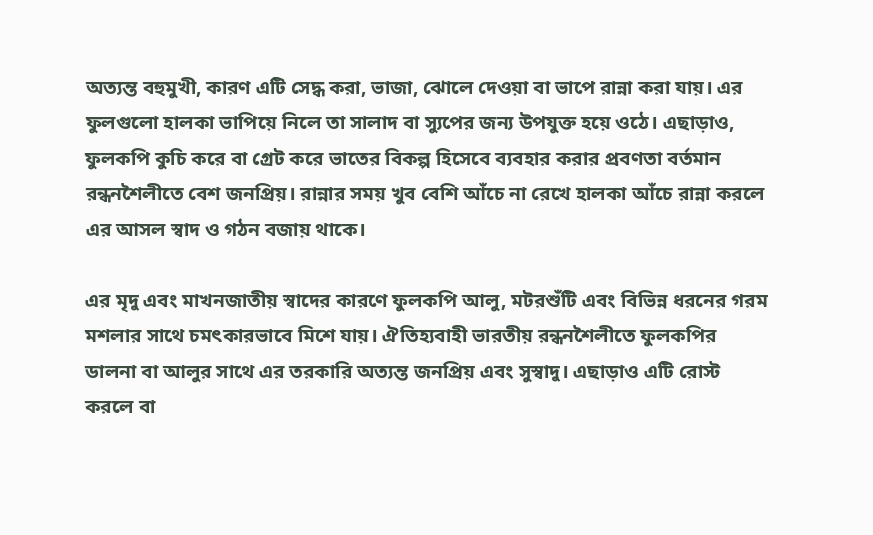অত্যন্ত বহুমুখী, কারণ এটি সেদ্ধ করা, ভাজা, ঝোলে দেওয়া বা ভাপে রান্না করা যায়। এর ফুলগুলো হালকা ভাপিয়ে নিলে তা সালাদ বা স্যুপের জন্য উপযুক্ত হয়ে ওঠে। এছাড়াও, ফুলকপি কুচি করে বা গ্রেট করে ভাতের বিকল্প হিসেবে ব্যবহার করার প্রবণতা বর্তমান রন্ধনশৈলীতে বেশ জনপ্রিয়। রান্নার সময় খুব বেশি আঁচে না রেখে হালকা আঁচে রান্না করলে এর আসল স্বাদ ও গঠন বজায় থাকে।

এর মৃদু এবং মাখনজাতীয় স্বাদের কারণে ফুলকপি আলু, মটরশুঁটি এবং বিভিন্ন ধরনের গরম মশলার সাথে চমৎকারভাবে মিশে যায়। ঐতিহ্যবাহী ভারতীয় রন্ধনশৈলীতে ফুলকপির ডালনা বা আলুর সাথে এর তরকারি অত্যন্ত জনপ্রিয় এবং সুস্বাদু। এছাড়াও এটি রোস্ট করলে বা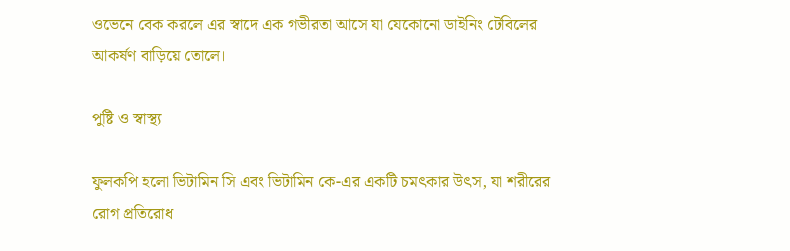ওভেনে বেক করলে এর স্বাদে এক গভীরতা আসে যা যেকোনো ডাইনিং টেবিলের আকর্ষণ বাড়িয়ে তোলে।

পুষ্টি ও স্বাস্থ্য

ফুলকপি হলো ভিটামিন সি এবং ভিটামিন কে-এর একটি চমৎকার উৎস, যা শরীরের রোগ প্রতিরোধ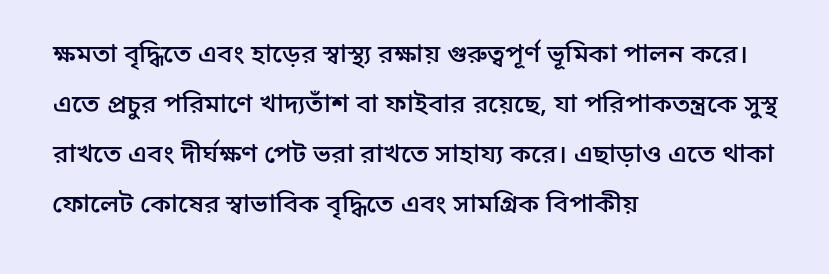ক্ষমতা বৃদ্ধিতে এবং হাড়ের স্বাস্থ্য রক্ষায় গুরুত্বপূর্ণ ভূমিকা পালন করে। এতে প্রচুর পরিমাণে খাদ্যতাঁশ বা ফাইবার রয়েছে, যা পরিপাকতন্ত্রকে সুস্থ রাখতে এবং দীর্ঘক্ষণ পেট ভরা রাখতে সাহায্য করে। এছাড়াও এতে থাকা ফোলেট কোষের স্বাভাবিক বৃদ্ধিতে এবং সামগ্রিক বিপাকীয়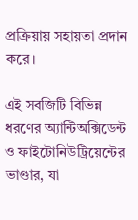প্রক্রিয়ায় সহায়তা প্রদান করে।

এই সবজিটি বিভিন্ন ধরণের অ্যান্টিঅক্সিডেন্ট ও ফাইটোনিউট্রিয়েন্টের ভাণ্ডার, যা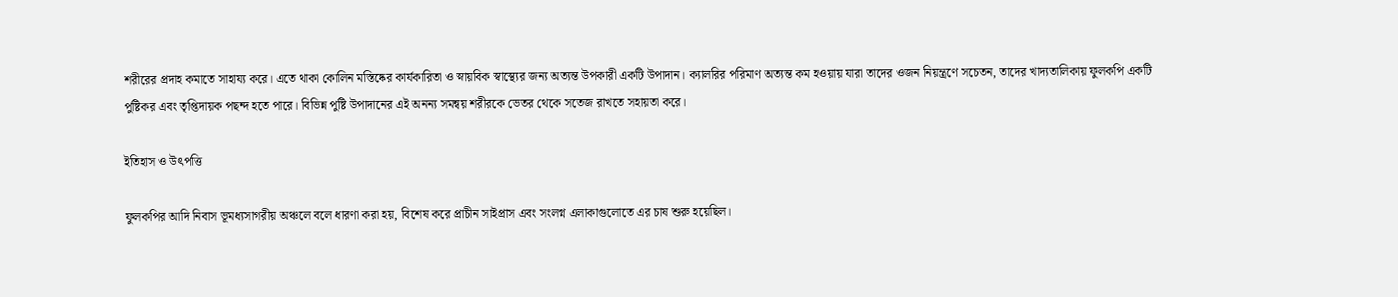শরীরের প্রদাহ কমাতে সাহায্য করে। এতে থাকা কোলিন মস্তিষ্কের কার্যকারিতা ও স্নায়বিক স্বাস্থ্যের জন্য অত্যন্ত উপকারী একটি উপাদান। ক্যালরির পরিমাণ অত্যন্ত কম হওয়ায় যারা তাদের ওজন নিয়ন্ত্রণে সচেতন, তাদের খাদ্যতালিকায় ফুলকপি একটি পুষ্টিকর এবং তৃপ্তিদায়ক পছন্দ হতে পারে। বিভিন্ন পুষ্টি উপাদানের এই অনন্য সমন্বয় শরীরকে ভেতর থেকে সতেজ রাখতে সহায়তা করে।

ইতিহাস ও উৎপত্তি

ফুলকপির আদি নিবাস ভূমধ্যসাগরীয় অঞ্চলে বলে ধারণা করা হয়, বিশেষ করে প্রাচীন সাইপ্রাস এবং সংলগ্ন এলাকাগুলোতে এর চাষ শুরু হয়েছিল।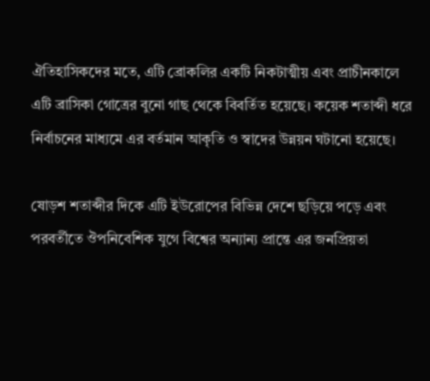ঐতিহাসিকদের মতে, এটি ব্রোকলির একটি নিকটাত্মীয় এবং প্রাচীনকালে এটি ব্রাসিকা গোত্রের বুনো গাছ থেকে বিবর্তিত হয়েছে। কয়েক শতাব্দী ধরে নির্বাচনের মাধ্যমে এর বর্তমান আকৃতি ও স্বাদের উন্নয়ন ঘটানো হয়েছে।

ষোড়শ শতাব্দীর দিকে এটি ইউরোপের বিভিন্ন দেশে ছড়িয়ে পড়ে এবং পরবর্তীতে ঔপনিবেশিক যুগে বিশ্বের অন্যান্য প্রান্তে এর জনপ্রিয়তা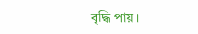বৃদ্ধি পায়।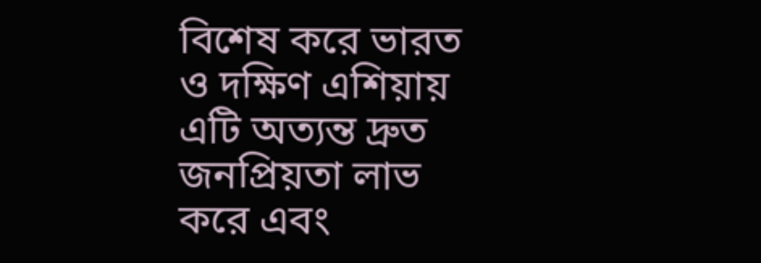বিশেষ করে ভারত ও দক্ষিণ এশিয়ায় এটি অত্যন্ত দ্রুত জনপ্রিয়তা লাভ করে এবং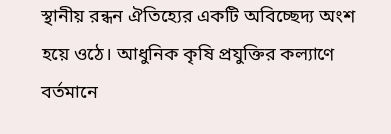স্থানীয় রন্ধন ঐতিহ্যের একটি অবিচ্ছেদ্য অংশ হয়ে ওঠে। আধুনিক কৃষি প্রযুক্তির কল্যাণে বর্তমানে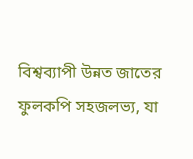বিশ্বব্যাপী উন্নত জাতের ফুলকপি সহজলভ্য, যা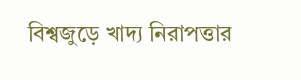বিশ্বজুড়ে খাদ্য নিরাপত্তার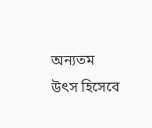অন্যতম উৎস হিসেবে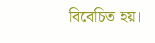বিবেচিত হয়।